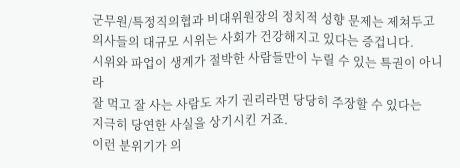군무원/특정직의협과 비대위원장의 정치적 성향 문제는 제쳐두고
의사들의 대규모 시위는 사회가 건강해지고 있다는 증겁니다.
시위와 파업이 생계가 절박한 사람들만이 누릴 수 있는 특권이 아니라
잘 먹고 잘 사는 사람도 자기 권리라면 당당히 주장할 수 있다는
지극히 당연한 사실을 상기시킨 거죠.
이런 분위기가 의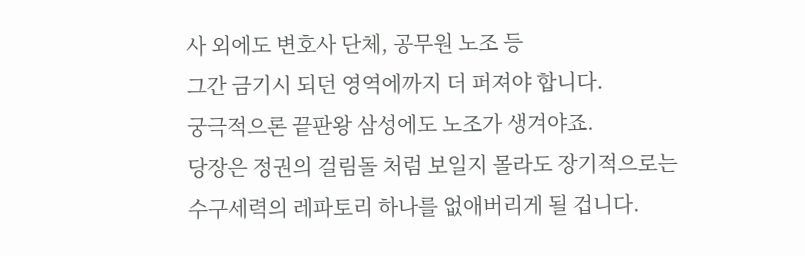사 외에도 변호사 단체, 공무원 노조 등
그간 금기시 되던 영역에까지 더 퍼져야 합니다.
궁극적으론 끝판왕 삼성에도 노조가 생겨야죠.
당장은 정권의 걸림돌 처럼 보일지 몰라도 장기적으로는
수구세력의 레파토리 하나를 없애버리게 될 겁니다.